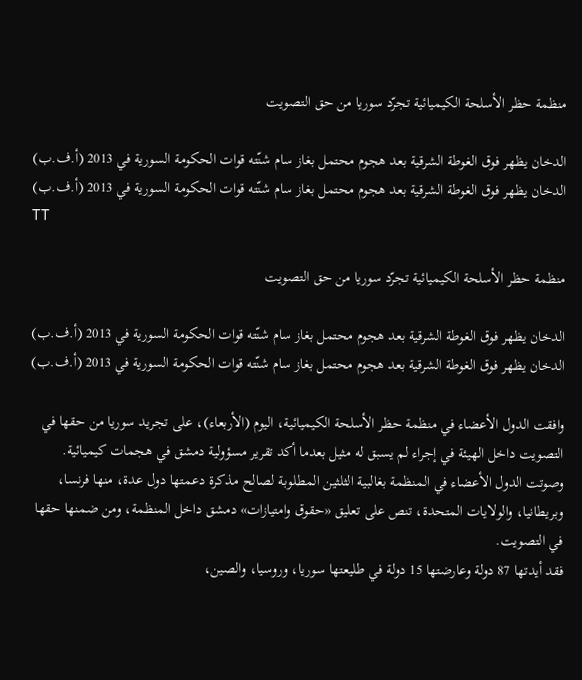منظمة حظر الأسلحة الكيميائية تجرّد سوريا من حق التصويت

الدخان يظهر فوق الغوطة الشرقية بعد هجوم محتمل بغاز سام شنّته قوات الحكومة السورية في 2013 (أ.ف.ب)
الدخان يظهر فوق الغوطة الشرقية بعد هجوم محتمل بغاز سام شنّته قوات الحكومة السورية في 2013 (أ.ف.ب)
TT

منظمة حظر الأسلحة الكيميائية تجرّد سوريا من حق التصويت

الدخان يظهر فوق الغوطة الشرقية بعد هجوم محتمل بغاز سام شنّته قوات الحكومة السورية في 2013 (أ.ف.ب)
الدخان يظهر فوق الغوطة الشرقية بعد هجوم محتمل بغاز سام شنّته قوات الحكومة السورية في 2013 (أ.ف.ب)

وافقت الدول الأعضاء في منظمة حظر الأسلحة الكيميائية، اليوم (الأربعاء)، على تجريد سوريا من حقها في التصويت داخل الهيئة في إجراء لم يسبق له مثيل بعدما أكد تقرير مسؤولية دمشق في هجمات كيميائية.
وصوتت الدول الأعضاء في المنظمة بغالبية الثلثين المطلوبة لصالح مذكرة دعمتها دول عدة، منها فرنسا، وبريطانيا، والولايات المتحدة، تنص على تعليق «حقوق وامتيازات» دمشق داخل المنظمة، ومن ضمنها حقها في التصويت.
فقد أيدتها 87 دولة وعارضتها 15 دولة في طليعتها سوريا، وروسيا، والصين،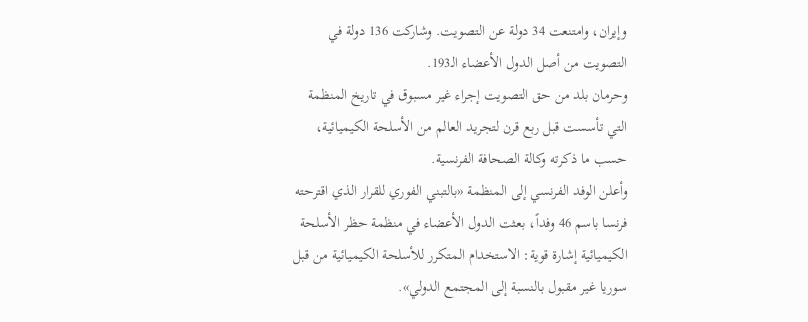وإيران، وامتنعت 34 دولة عن التصويت. وشاركت 136 دولة في التصويت من أصل الدول الأعضاء الـ193.
وحرمان بلد من حق التصويت إجراء غير مسبوق في تاريخ المنظمة التي تأسست قبل ربع قرن لتجريد العالم من الأسلحة الكيميائية، حسب ما ذكرته وكالة الصحافة الفرنسية.
وأعلن الوفد الفرنسي إلى المنظمة «بالتبني الفوري للقرار الذي اقترحته فرنسا باسم 46 وفداً، بعثت الدول الأعضاء في منظمة حظر الأسلحة الكيميائية إشارة قوية: الاستخدام المتكرر للأسلحة الكيميائية من قبل سوريا غير مقبول بالنسبة إلى المجتمع الدولي».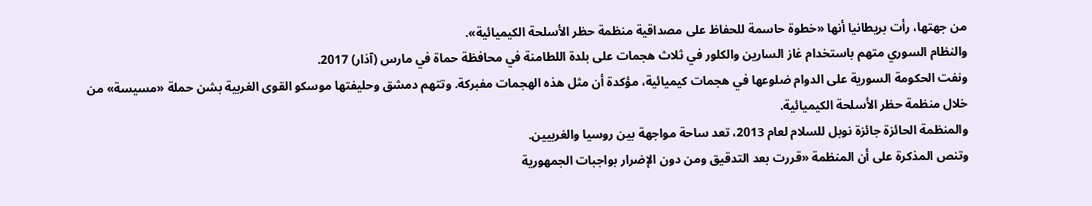من جهتها، رأت بريطانيا أنها «خطوة حاسمة للحفاظ على مصداقية منظمة حظر الأسلحة الكيميائية».
والنظام السوري متهم باستخدام غاز السارين والكلور في ثلاث هجمات على بلدة اللطامنة في محافظة حماة في مارس (آذار) 2017.
ونفت الحكومة السورية على الدوام ضلوعها في هجمات كيميائية، مؤكدة أن مثل هذه الهجمات مفبركة. وتتهم دمشق وحليفتها موسكو القوى الغربية بشن حملة «مسيسة» من خلال منظمة حظر الأسلحة الكيميائية.
والمنظمة الحائزة جائزة نوبل للسلام لعام 2013، تعد ساحة مواجهة بين روسيا والغربيين.
وتنص المذكرة على أن المنظمة «قررت بعد التدقيق ومن دون الإضرار بواجبات الجمهورية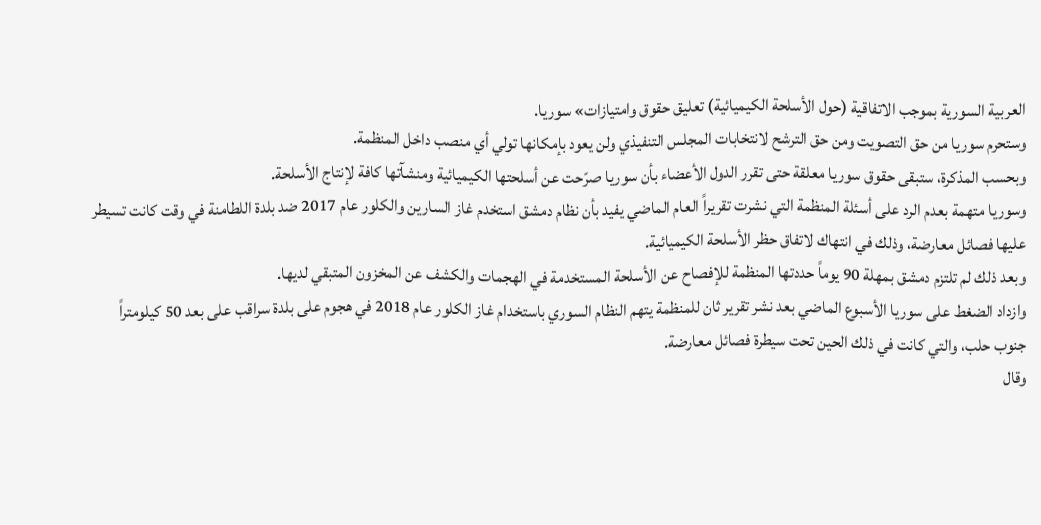العربية السورية بموجب الاتفاقية (حول الأسلحة الكيميائية) تعليق حقوق وامتيازات» سوريا.
وستحرم سوريا من حق التصويت ومن حق الترشح لانتخابات المجلس التنفيذي ولن يعود بإمكانها تولي أي منصب داخل المنظمة.
وبحسب المذكرة، ستبقى حقوق سوريا معلقة حتى تقرر الدول الأعضاء بأن سوريا صرّحت عن أسلحتها الكيميائية ومنشآتها كافة لإنتاج الأسلحة.
وسوريا متهمة بعدم الرد على أسئلة المنظمة التي نشرت تقريراً العام الماضي يفيد بأن نظام دمشق استخدم غاز السارين والكلور عام 2017 ضد بلدة اللطامنة في وقت كانت تسيطر عليها فصائل معارضة، وذلك في انتهاك لاتفاق حظر الأسلحة الكيميائية.
وبعد ذلك لم تلتزم دمشق بمهلة 90 يوماً حددتها المنظمة للإفصاح عن الأسلحة المستخدمة في الهجمات والكشف عن المخزون المتبقي لديها.
وازداد الضغط على سوريا الأسبوع الماضي بعد نشر تقرير ثان للمنظمة يتهم النظام السوري باستخدام غاز الكلور عام 2018 في هجوم على بلدة سراقب على بعد 50 كيلومتراً جنوب حلب، والتي كانت في ذلك الحين تحت سيطرة فصائل معارضة.
وقال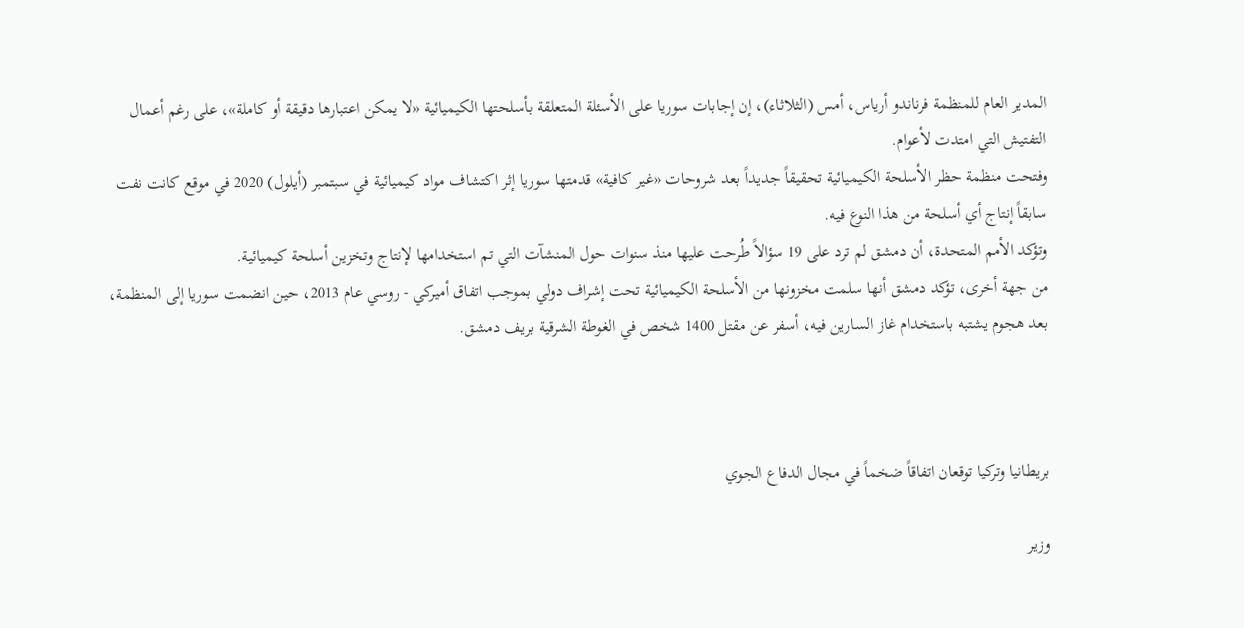المدير العام للمنظمة فرناندو أرياس، أمس (الثلاثاء)، إن إجابات سوريا على الأسئلة المتعلقة بأسلحتها الكيميائية «لا يمكن اعتبارها دقيقة أو كاملة»، على رغم أعمال التفتيش التي امتدت لأعوام.
وفتحت منظمة حظر الأسلحة الكيميائية تحقيقاً جديداً بعد شروحات «غير كافية» قدمتها سوريا إثر اكتشاف مواد كيميائية في سبتمبر (أيلول) 2020 في موقع كانت نفت سابقاً إنتاج أي أسلحة من هذا النوع فيه.
وتؤكد الأمم المتحدة، أن دمشق لم ترد على 19 سؤالاً طُرحت عليها منذ سنوات حول المنشآت التي تم استخدامها لإنتاج وتخزين أسلحة كيميائية.
من جهة أخرى، تؤكد دمشق أنها سلمت مخزونها من الأسلحة الكيميائية تحت إشراف دولي بموجب اتفاق أميركي - روسي عام 2013، حين انضمت سوريا إلى المنظمة، بعد هجوم يشتبه باستخدام غاز السارين فيه، أسفر عن مقتل 1400 شخص في الغوطة الشرقية بريف دمشق.



بريطانيا وتركيا توقعان اتفاقاً ضخماً في مجال الدفاع الجوي

وزير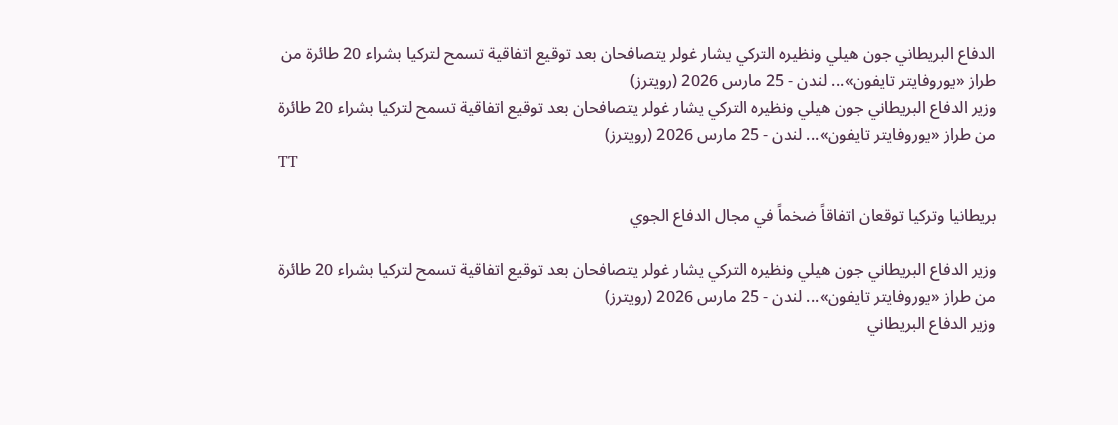الدفاع البريطاني جون هيلي ونظيره التركي يشار غولر يتصافحان بعد توقيع اتفاقية تسمح لتركيا بشراء 20 طائرة من طراز «يوروفايتر تايفون»... لندن - 25 مارس 2026 (رويترز)
وزير الدفاع البريطاني جون هيلي ونظيره التركي يشار غولر يتصافحان بعد توقيع اتفاقية تسمح لتركيا بشراء 20 طائرة من طراز «يوروفايتر تايفون»... لندن - 25 مارس 2026 (رويترز)
TT

بريطانيا وتركيا توقعان اتفاقاً ضخماً في مجال الدفاع الجوي

وزير الدفاع البريطاني جون هيلي ونظيره التركي يشار غولر يتصافحان بعد توقيع اتفاقية تسمح لتركيا بشراء 20 طائرة من طراز «يوروفايتر تايفون»... لندن - 25 مارس 2026 (رويترز)
وزير الدفاع البريطاني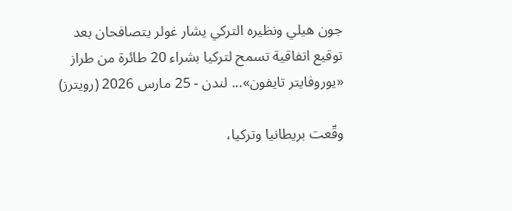جون هيلي ونظيره التركي يشار غولر يتصافحان بعد توقيع اتفاقية تسمح لتركيا بشراء 20 طائرة من طراز «يوروفايتر تايفون»... لندن - 25 مارس 2026 (رويترز)

وقّعت بريطانيا وتركيا،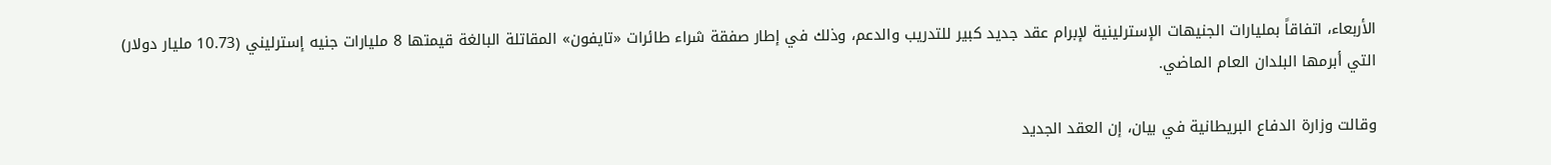الأربعاء، اتفاقاً بمليارات الجنيهات الإسترلينية لإبرام عقد جديد كبير للتدريب والدعم، وذلك في إطار صفقة شراء طائرات «تايفون» المقاتلة البالغة قيمتها 8 مليارات جنيه إسترليني (10.73 مليار دولار) التي أبرمها البلدان العام الماضي.

وقالت وزارة الدفاع البريطانية في بيان، إن العقد الجديد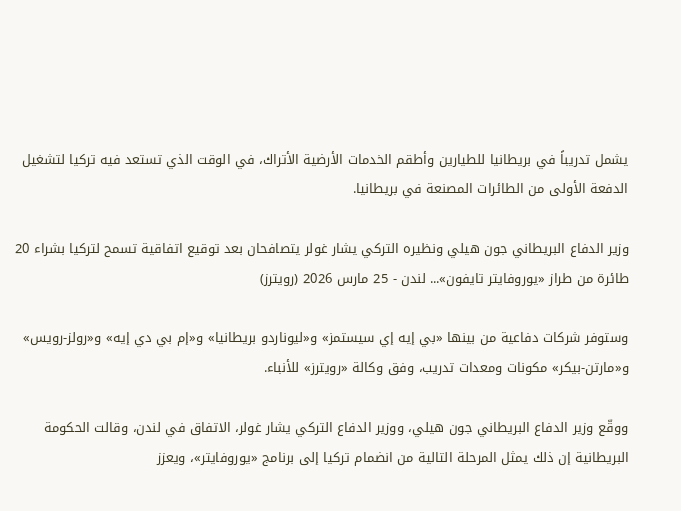يشمل تدريباً في بريطانيا للطيارين وأطقم الخدمات الأرضية الأتراك، في الوقت الذي تستعد فيه تركيا لتشغيل الدفعة الأولى من الطائرات المصنعة في بريطانيا.

وزير الدفاع البريطاني جون هيلي ونظيره التركي يشار غولر يتصافحان بعد توقيع اتفاقية تسمح لتركيا بشراء 20 طائرة من طراز «يوروفايتر تايفون»... لندن - 25 مارس 2026 (رويترز)

وستوفر شركات دفاعية من بينها «بي إيه إي سيستمز» و«ليوناردو بريطانيا» و«إم بي دي إيه» و«رولز-رويس» و«مارتن-بيكر» مكونات ومعدات تدريب، وفق وكالة «رويترز» للأنباء.

ووقّع وزير الدفاع البريطاني جون هيلي، ووزير الدفاع التركي يشار غولر، الاتفاق في لندن، وقالت الحكومة البريطانية إن ذلك يمثل المرحلة التالية من انضمام تركيا إلى برنامج «يوروفايتر»، ويعزز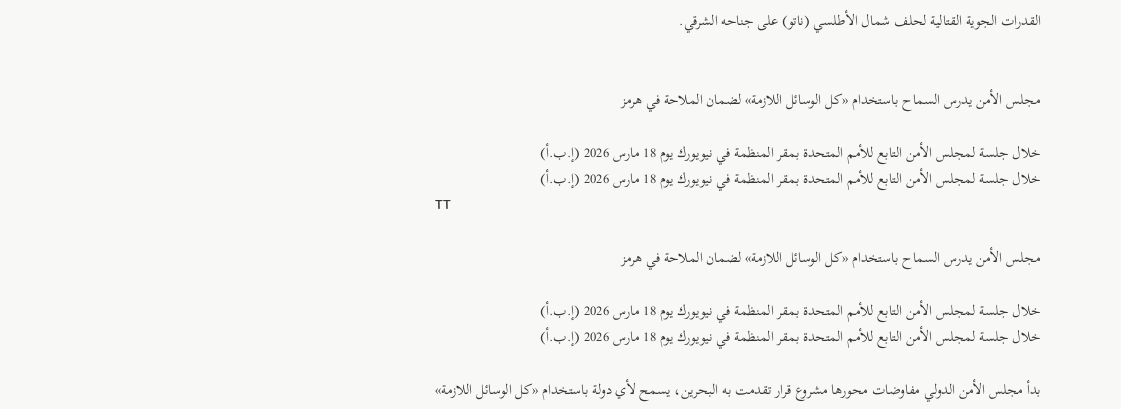القدرات الجوية القتالية لحلف شمال الأطلسي (ناتو) على جناحه الشرقي.


مجلس الأمن يدرس السماح باستخدام «كل الوسائل اللازمة» لضمان الملاحة في هرمز

خلال جلسة لمجلس الأمن التابع للأمم المتحدة بمقر المنظمة في نيويورك يوم 18 مارس 2026 (إ.ب.أ)
خلال جلسة لمجلس الأمن التابع للأمم المتحدة بمقر المنظمة في نيويورك يوم 18 مارس 2026 (إ.ب.أ)
TT

مجلس الأمن يدرس السماح باستخدام «كل الوسائل اللازمة» لضمان الملاحة في هرمز

خلال جلسة لمجلس الأمن التابع للأمم المتحدة بمقر المنظمة في نيويورك يوم 18 مارس 2026 (إ.ب.أ)
خلال جلسة لمجلس الأمن التابع للأمم المتحدة بمقر المنظمة في نيويورك يوم 18 مارس 2026 (إ.ب.أ)

بدأ مجلس الأمن الدولي مفاوضات محورها مشروع قرار تقدمت به البحرين، يسمح لأي دولة باستخدام «كل الوسائل اللازمة»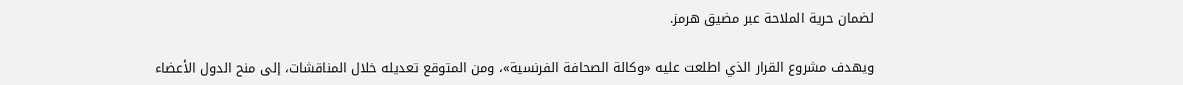لضمان حرية الملاحة عبر مضيق هرمز.

ويهدف مشروع القرار الذي اطلعت عليه «وكالة الصحافة الفرنسية»، ومن المتوقع تعديله خلال المناقشات، إلى منح الدول الأعضاء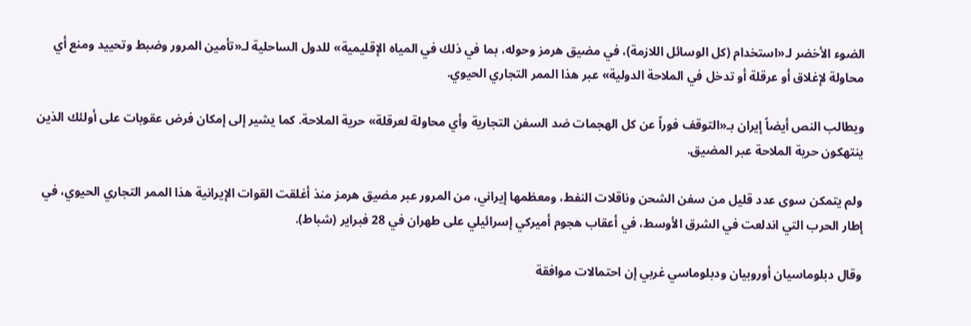الضوء الأخضر لـ«استخدام (كل الوسائل اللازمة)، في مضيق هرمز وحوله، بما في ذلك في المياه الإقليمية» للدول الساحلية لـ«تأمين المرور وضبط وتحييد ومنع أي محاولة لإغلاق أو عرقلة أو تدخل في الملاحة الدولية» عبر هذا الممر التجاري الحيوي.

ويطالب النص أيضاً إيران بـ«التوقف فوراً عن كل الهجمات ضد السفن التجارية وأي محاولة لعرقلة» حرية الملاحة. كما يشير إلى إمكان فرض عقوبات على أولئك الذين ينتهكون حرية الملاحة عبر المضيق.

ولم يتمكن سوى عدد قليل من سفن الشحن وناقلات النفط، ومعظمها إيراني، من المرور عبر مضيق هرمز منذ أغلقت القوات الإيرانية هذا الممر التجاري الحيوي، في إطار الحرب التي اندلعت في الشرق الأوسط، في أعقاب هجوم أميركي إسرائيلي على طهران في 28 فبراير (شباط).

وقال دبلوماسيان أوروبيان ودبلوماسي غربي إن احتمالات موافقة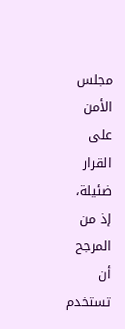مجلس الأمن على القرار ضئيلة، إذ من المرجح أن تستخدم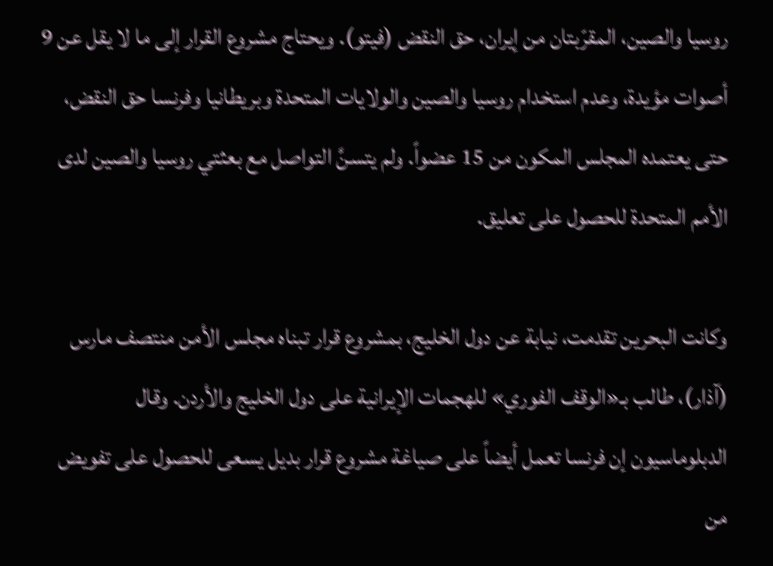روسيا ‌والصين، المقرّبتان من إيران، حق النقض (فيتو). ويحتاج مشروع القرار إلى ما لا يقل عن 9 أصوات مؤيدة، وعدم استخدام روسيا والصين والولايات المتحدة وبريطانيا وفرنسا حق النقض، حتى يعتمده المجلس المكون من 15 عضواً. ولم يتسنَّ التواصل مع بعثتي روسيا والصين لدى الأمم المتحدة للحصول على تعليق.

وكانت البحرين تقدمت، نيابة عن دول الخليج، بمشروع قرار تبناه مجلس الأمن منتصف مارس (آذار)، طالب بـ«الوقف الفوري» للهجمات الإيرانية على دول الخليج والأردن. وقال الدبلوماسيون إن فرنسا تعمل أيضاً على صياغة مشروع قرار بديل يسعى للحصول على تفويض من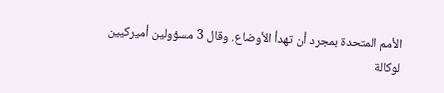الأمم المتحدة بمجرد أن تهدأ الأوضاع. وقال 3 مسؤولين أميركيين لوكالة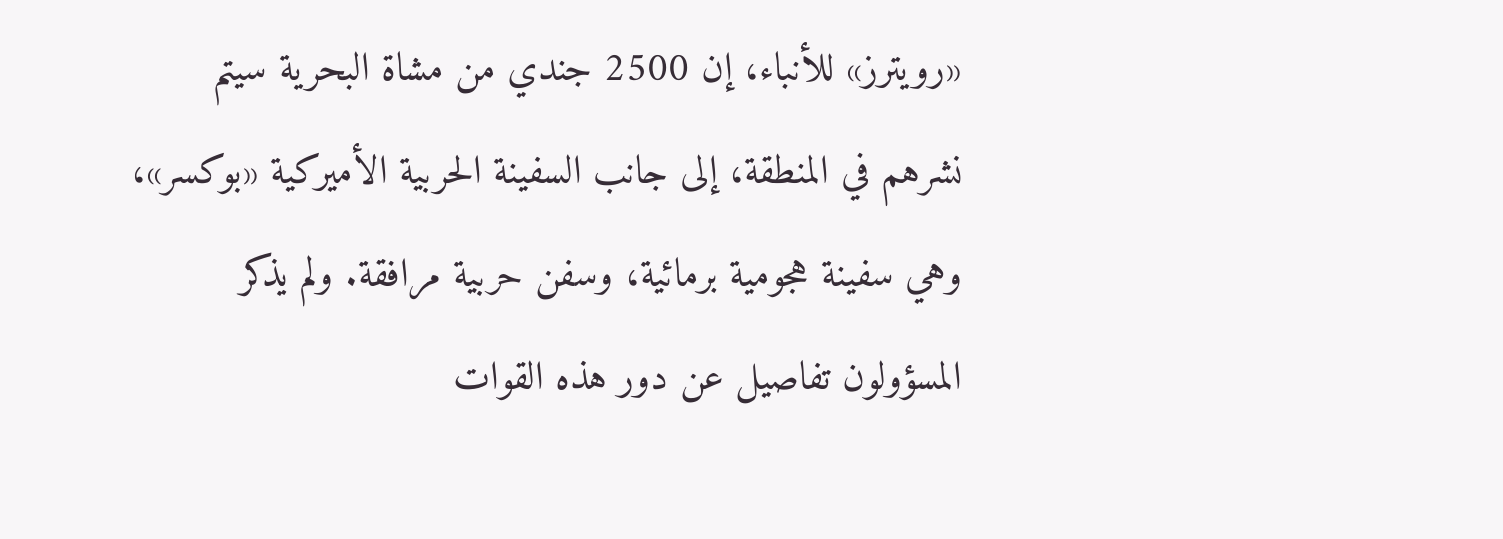«رويترز» للأنباء، إن 2500 جندي من مشاة البحرية سيتم نشرهم في المنطقة، إلى جانب السفينة الحربية الأميركية «بوكسر»، وهي سفينة هجومية برمائية، وسفن حربية مرافقة. ولم يذكر المسؤولون تفاصيل عن دور هذه القوات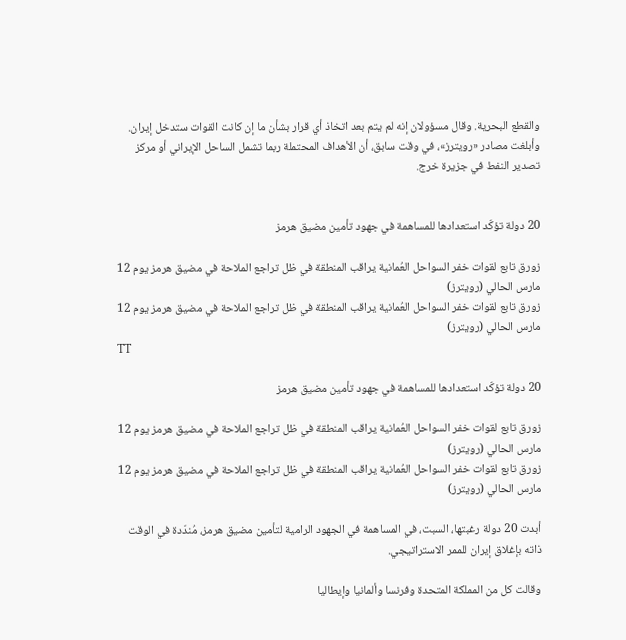والقطع البحرية. وقال مسؤولان إنه لم يتم بعد اتخاذ أي قرار بشأن ما إن كانت القوات ستدخل إيران. وأبلغت مصادر «رويترز»، في وقت سابق، أن الأهداف المحتملة ربما تشمل الساحل الإيراني أو مركز تصدير النفط في جزيرة خرج.


20 دولة تؤكّد استعدادها للمساهمة في جهود تأمين مضيق هرمز

زورق تابع لقوات خفر السواحل العُمانية يراقب المنطقة في ظل تراجع الملاحة في مضيق هرمز يوم 12 مارس الحالي (رويترز)
زورق تابع لقوات خفر السواحل العُمانية يراقب المنطقة في ظل تراجع الملاحة في مضيق هرمز يوم 12 مارس الحالي (رويترز)
TT

20 دولة تؤكّد استعدادها للمساهمة في جهود تأمين مضيق هرمز

زورق تابع لقوات خفر السواحل العُمانية يراقب المنطقة في ظل تراجع الملاحة في مضيق هرمز يوم 12 مارس الحالي (رويترز)
زورق تابع لقوات خفر السواحل العُمانية يراقب المنطقة في ظل تراجع الملاحة في مضيق هرمز يوم 12 مارس الحالي (رويترز)

أبدت 20 دولة رغبتها، السبت، في المساهمة في الجهود الرامية لتأمين مضيق هرمز، مُندّدة في الوقت ذاته بإغلاق إيران للممر الاستراتيجي.

وقالت كل من المملكة المتحدة وفرنسا وألمانيا وإيطاليا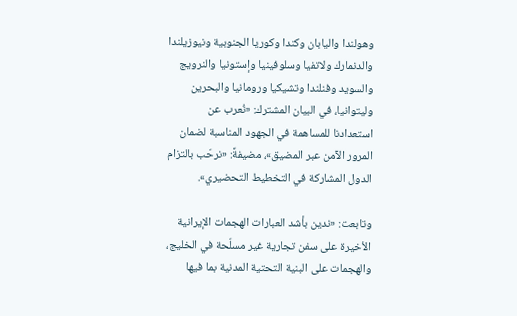وهولندا واليابان وكندا وكوريا الجنوبية ونيوزيلندا والدنمارك ولاتفيا وسلوفينيا وإستونيا والنرويج والسويد وفنلندا وتشيكيا ورومانيا والبحرين وليتوانيا، في البيان المشترك: «نُعرب عن استعدادنا للمساهمة في الجهود المناسبة لضمان المرور الآمن عبر المضيق»، مضيفةً: «نرحّب بالتزام الدول المشاركة في التخطيط التحضيري».

وتابعت: «ندين بأشد العبارات الهجمات الإيرانية الأخيرة على سفن تجارية غير مسلّحة في الخليج، والهجمات على البنية التحتية المدنية بما فيها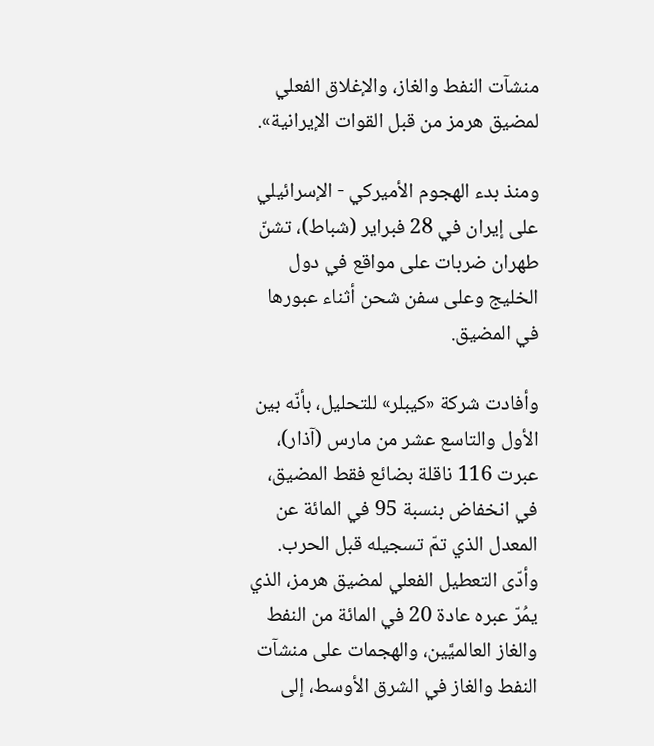منشآت النفط والغاز، والإغلاق الفعلي لمضيق هرمز من قبل القوات الإيرانية».

ومنذ بدء الهجوم الأميركي - الإسرائيلي على إيران في 28 فبراير (شباط)، تشنّ طهران ضربات على مواقع في دول الخليج وعلى سفن شحن أثناء عبورها في المضيق.

وأفادت شركة «كيبلر» للتحليل، بأنّه بين الأول والتاسع عشر من مارس (آذار)، عبرت 116 ناقلة بضائع فقط المضيق، في انخفاض بنسبة 95 في المائة عن المعدل الذي تمّ تسجيله قبل الحرب. وأدّى التعطيل الفعلي لمضيق هرمز، الذي يمُرّ عبره عادة 20 في المائة من النفط والغاز العالميَّين، والهجمات على منشآت النفط والغاز في الشرق الأوسط، إلى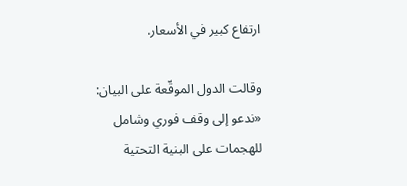ارتفاع كبير في الأسعار.

وقالت الدول الموقّعة على البيان: «ندعو إلى وقف فوري وشامل للهجمات على البنية التحتية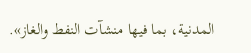المدنية، بما فيها منشآت النفط والغاز».